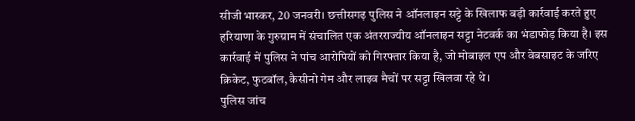सीजी भास्कर, 20 जनवरी। छत्तीसगढ़ पुलिस ने ऑनलाइन सट्टे के खिलाफ बड़ी कार्रवाई करते हुए हरियाणा के गुरुग्राम में संचालित एक अंतरराज्यीय ऑनलाइन सट्टा नेटवर्क का भंडाफोड़ किया है। इस कार्रवाई में पुलिस ने पांच आरोपियों को गिरफ्तार किया है, जो मोबाइल एप और वेबसाइट के जरिए क्रिकेट, फुटबॉल, कैसीनो गेम और लाइव मैचों पर सट्टा खिलवा रहे थे।
पुलिस जांच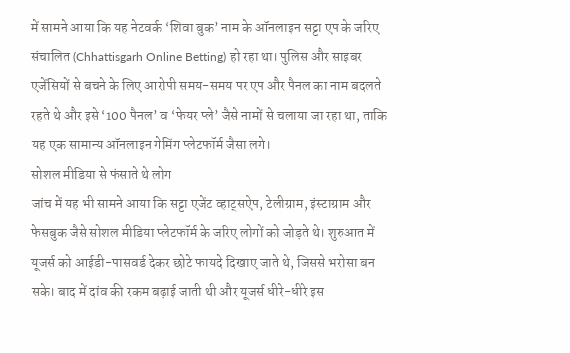में सामने आया कि यह नेटवर्क ‘शिवा बुक’ नाम के ऑनलाइन सट्टा एप के जरिए संचालित (Chhattisgarh Online Betting) हो रहा था। पुलिस और साइबर एजेंसियों से बचने के लिए आरोपी समय-समय पर एप और पैनल का नाम बदलते रहते थे और इसे ‘100 पैनल’ व ‘फेयर प्ले’ जैसे नामों से चलाया जा रहा था, ताकि यह एक सामान्य ऑनलाइन गेमिंग प्लेटफॉर्म जैसा लगे।
सोशल मीडिया से फंसाते थे लोग
जांच में यह भी सामने आया कि सट्टा एजेंट व्हाट्सऐप, टेलीग्राम, इंस्टाग्राम और फेसबुक जैसे सोशल मीडिया प्लेटफॉर्म के जरिए लोगों को जोड़ते थे। शुरुआत में यूजर्स को आईडी-पासवर्ड देकर छोटे फायदे दिखाए जाते थे, जिससे भरोसा बन सके। बाद में दांव की रकम बढ़ाई जाती थी और यूजर्स धीरे-धीरे इस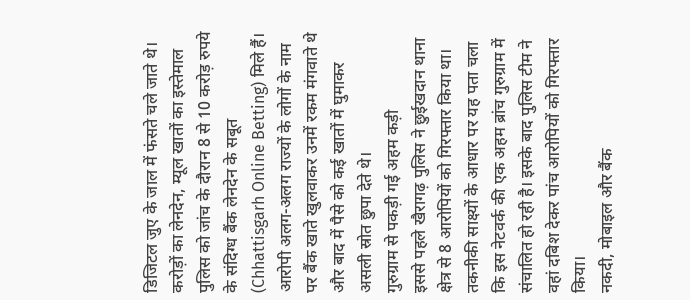डिजिटल जुए के जाल में फंसते चले जाते थे।
करोड़ों का लेनदेन, म्यूल खातों का इस्तेमाल
पुलिस को जांच के दौरान 8 से 10 करोड़ रुपये के संदिग्ध बैंक लेनदेन के सबूत (Chhattisgarh Online Betting) मिले हैं। आरोपी अलग-अलग राज्यों के लोगों के नाम पर बैंक खाते खुलवाकर उनमें रकम मंगवाते थे और बाद में पैसे को कई खातों में घुमाकर असली स्रोत छुपा देते थे।
गुरुग्राम से पकड़ी गई अहम कड़ी
इससे पहले खैरागढ़ पुलिस ने छुईखदान थाना क्षेत्र से 8 आरोपियों को गिरफ्तार किया था। तकनीकी साक्ष्यों के आधार पर यह पता चला कि इस नेटवर्क की एक अहम ब्रांच गुरुग्राम में संचालित हो रही है। इसके बाद पुलिस टीम ने वहां दबिश देकर पांच आरोपियों को गिरफ्तार किया।
नकदी, मोबाइल और बैंक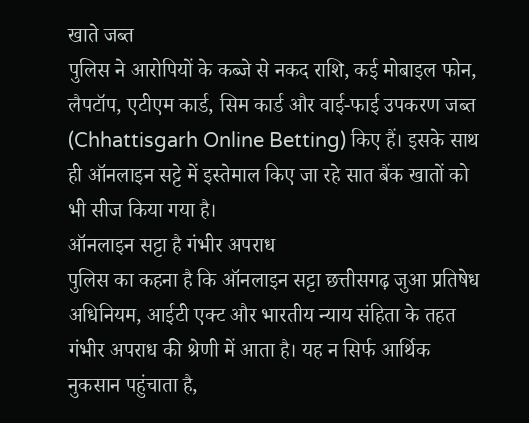खाते जब्त
पुलिस ने आरोपियों के कब्जे से नकद राशि, कई मोबाइल फोन, लैपटॉप, एटीएम कार्ड, सिम कार्ड और वाई-फाई उपकरण जब्त (Chhattisgarh Online Betting) किए हैं। इसके साथ ही ऑनलाइन सट्टे में इस्तेमाल किए जा रहे सात बैंक खातों को भी सीज किया गया है।
ऑनलाइन सट्टा है गंभीर अपराध
पुलिस का कहना है कि ऑनलाइन सट्टा छत्तीसगढ़ जुआ प्रतिषेध अधिनियम, आईटी एक्ट और भारतीय न्याय संहिता के तहत गंभीर अपराध की श्रेणी में आता है। यह न सिर्फ आर्थिक नुकसान पहुंचाता है,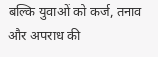बल्कि युवाओं को कर्ज, तनाव और अपराध की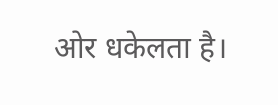ओर धकेलता है।